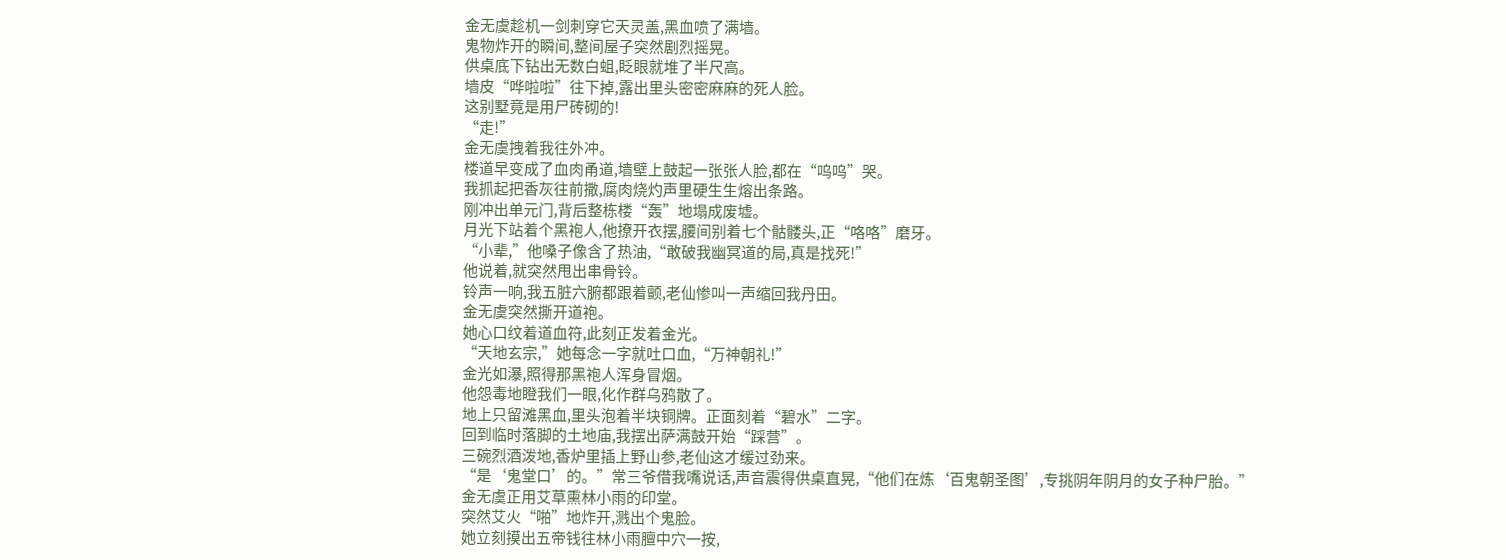金无虞趁机一剑刺穿它天灵盖,黑血喷了满墙。
鬼物炸开的瞬间,整间屋子突然剧烈摇晃。
供桌底下钻出无数白蛆,眨眼就堆了半尺高。
墙皮“哗啦啦”往下掉,露出里头密密麻麻的死人脸。
这别墅竟是用尸砖砌的!
“走!”
金无虞拽着我往外冲。
楼道早变成了血肉甬道,墙壁上鼓起一张张人脸,都在“呜呜”哭。
我抓起把香灰往前撒,腐肉烧灼声里硬生生熔出条路。
刚冲出单元门,背后整栋楼“轰”地塌成废墟。
月光下站着个黑袍人,他撩开衣摆,腰间别着七个骷髅头,正“咯咯”磨牙。
“小辈,”他嗓子像含了热油,“敢破我幽冥道的局,真是找死!”
他说着,就突然甩出串骨铃。
铃声一响,我五脏六腑都跟着颤,老仙惨叫一声缩回我丹田。
金无虞突然撕开道袍。
她心口纹着道血符,此刻正发着金光。
“天地玄宗,”她每念一字就吐口血,“万神朝礼!”
金光如瀑,照得那黑袍人浑身冒烟。
他怨毒地瞪我们一眼,化作群乌鸦散了。
地上只留滩黑血,里头泡着半块铜牌。正面刻着“碧水”二字。
回到临时落脚的土地庙,我摆出萨满鼓开始“踩营”。
三碗烈酒泼地,香炉里插上野山参,老仙这才缓过劲来。
“是‘鬼堂口’的。”常三爷借我嘴说话,声音震得供桌直晃,“他们在炼‘百鬼朝圣图’,专挑阴年阴月的女子种尸胎。”
金无虞正用艾草熏林小雨的印堂。
突然艾火“啪”地炸开,溅出个鬼脸。
她立刻摸出五帝钱往林小雨膻中穴一按,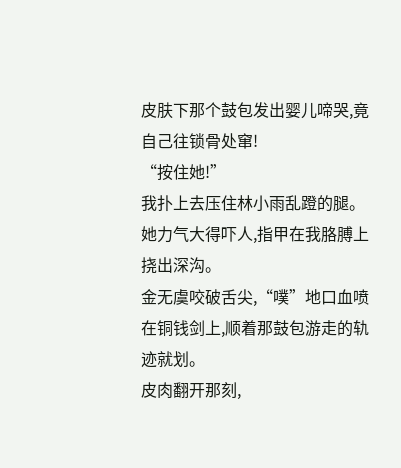皮肤下那个鼓包发出婴儿啼哭,竟自己往锁骨处窜!
“按住她!”
我扑上去压住林小雨乱蹬的腿。
她力气大得吓人,指甲在我胳膊上挠出深沟。
金无虞咬破舌尖,“噗”地口血喷在铜钱剑上,顺着那鼓包游走的轨迹就划。
皮肉翻开那刻,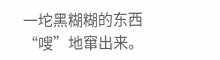一坨黑糊糊的东西“嗖”地窜出来。